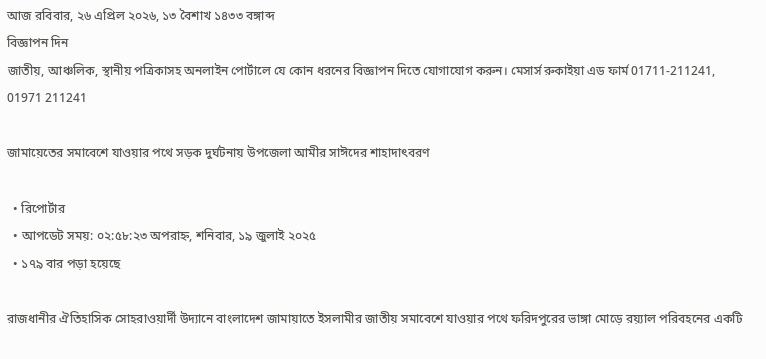আজ রবিবার, ২৬ এপ্রিল ২০২৬, ১৩ বৈশাখ ১৪৩৩ বঙ্গাব্দ
বিজ্ঞাপন দিন
জাতীয়, আঞ্চলিক, স্থানীয় পত্রিকাসহ অনলাইন পোর্টালে যে কোন ধরনের বিজ্ঞাপন দিতে যোগাযোগ করুন। মেসার্স রুকাইয়া এড ফার্ম 01711-211241, 01971 211241

জামায়েতের সমাবেশে যাওয়ার পথে সড়ক দুর্ঘটনায় উপজেলা আমীর সাঈদের শাহাদাৎবরণ

  • রিপোর্টার
  • আপডেট সময়: ০২:৫৮:২৩ অপরাহ্ন, শনিবার, ১৯ জুলাই ২০২৫
  • ১৭৯ বার পড়া হয়েছে

রাজধানীর ঐতিহাসিক সোহরাওয়ার্দী উদ্যানে বাংলাদেশ জামায়াতে ইসলামীর জাতীয় সমাবেশে যাওয়ার পথে ফরিদপুরের ভাঙ্গা মোড়ে রয়্যাল পরিবহনের একটি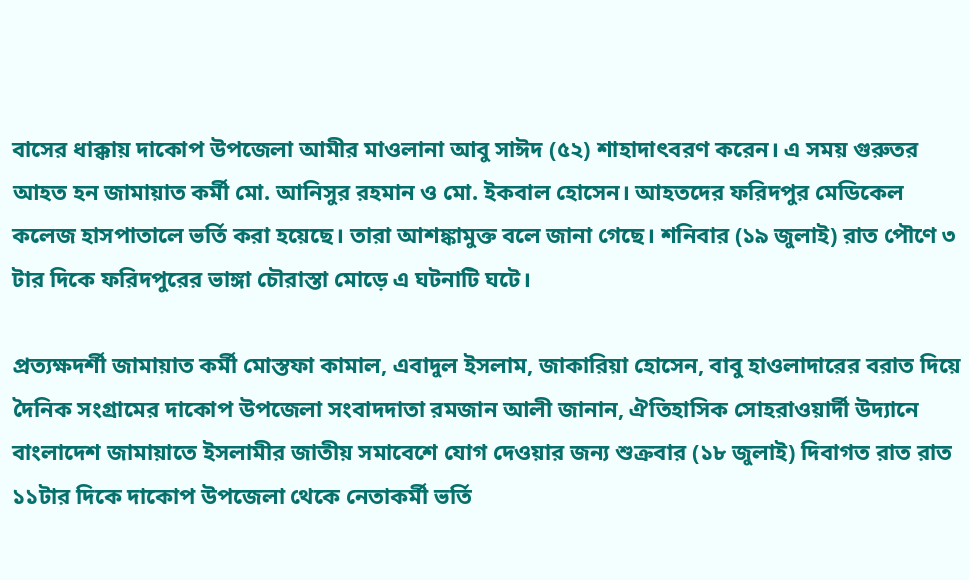বাসের ধাক্কায় দাকোপ উপজেলা আমীর মাওলানা আবু সাঈদ (৫২) শাহাদাৎবরণ করেন। এ সময় গুরুতর আহত হন জামায়াত কর্মী মো. আনিসুর রহমান ও মো. ইকবাল হোসেন। আহতদের ফরিদপুর মেডিকেল কলেজ হাসপাতালে ভর্তি করা হয়েছে। তারা আশঙ্কামুক্ত বলে জানা গেছে। শনিবার (১৯ জুলাই) রাত পৌণে ৩ টার দিকে ফরিদপুরের ভাঙ্গা চৌরাস্তা মোড়ে এ ঘটনাটি ঘটে।

প্রত্যক্ষদর্শী জামায়াত কর্মী মোস্তফা কামাল, এবাদুল ইসলাম, জাকারিয়া হোসেন, বাবু হাওলাদারের বরাত দিয়ে দৈনিক সংগ্রামের দাকোপ উপজেলা সংবাদদাতা রমজান আলী জানান, ঐতিহাসিক সোহরাওয়ার্দী উদ্যানে বাংলাদেশ জামায়াতে ইসলামীর জাতীয় সমাবেশে যোগ দেওয়ার জন্য শুক্রবার (১৮ জুলাই) দিবাগত রাত রাত ১১টার দিকে দাকোপ উপজেলা থেকে নেতাকর্মী ভর্তি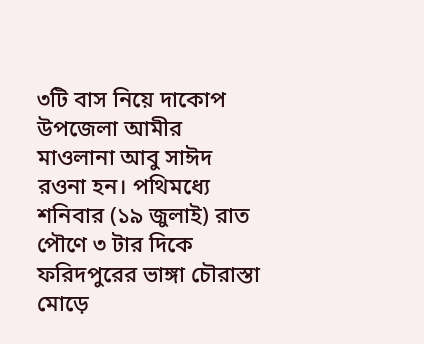৩টি বাস নিয়ে দাকোপ উপজেলা আমীর মাওলানা আবু সাঈদ রওনা হন। পথিমধ্যে শনিবার (১৯ জুলাই) রাত পৌণে ৩ টার দিকে ফরিদপুরের ভাঙ্গা চৌরাস্তা মোড়ে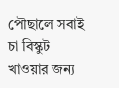পৌছালে সবাই চা বিস্কুট খাওয়ার জন্য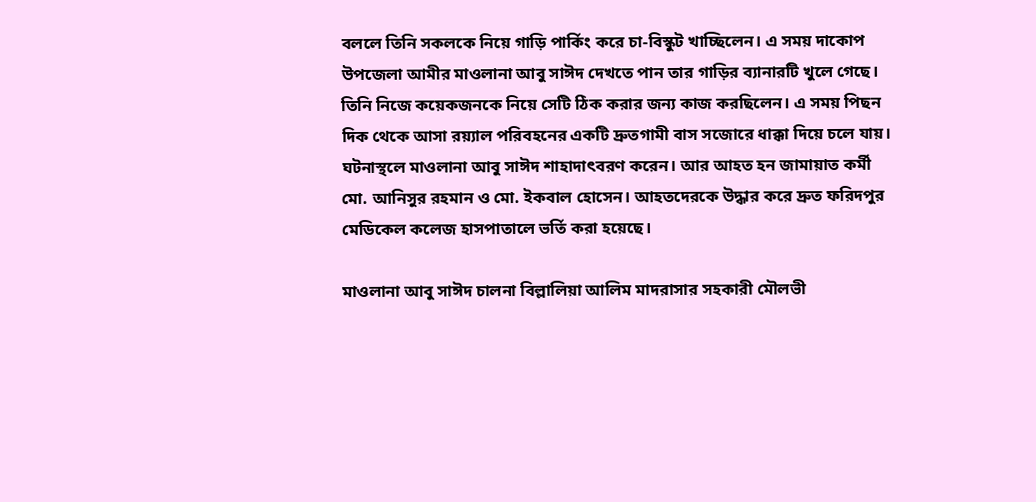বললে তিনি সকলকে নিয়ে গাড়ি পার্কিং করে চা-বিস্কুট খাচ্ছিলেন। এ সময় দাকোপ উপজেলা আমীর মাওলানা আবু সাঈদ দেখতে পান তার গাড়ির ব্যানারটি খুলে গেছে। তিনি নিজে কয়েকজনকে নিয়ে সেটি ঠিক করার জন্য কাজ করছিলেন। এ সময় পিছন দিক থেকে আসা রয়্যাল পরিবহনের একটি দ্রুতগামী বাস সজোরে ধাক্কা দিয়ে চলে যায়। ঘটনাস্থলে মাওলানা আবু সাঈদ শাহাদাৎবরণ করেন। আর আহত হন জামায়াত কর্মী মো. আনিসুর রহমান ও মো. ইকবাল হোসেন। আহতদেরকে উদ্ধার করে দ্রুত ফরিদপুর মেডিকেল কলেজ হাসপাতালে ভর্তি করা হয়েছে।

মাওলানা আবু সাঈদ চালনা বিল্লালিয়া আলিম মাদরাসার সহকারী মৌলভী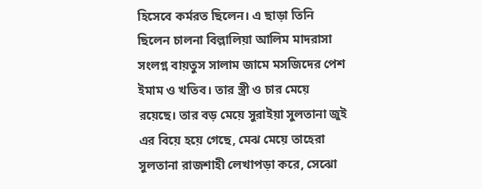হিসেবে কর্মরত ছিলেন। এ ছাড়া তিনি ছিলেন চালনা বিল্লালিয়া আলিম মাদরাসা সংলগ্ন বায়তুস সালাম জামে মসজিদের পেশ ইমাম ও খতিব। তার স্ত্রী ও চার মেয়ে রয়েছে। তার বড় মেয়ে সুরাইয়া সুলতানা জুই এর বিয়ে হয়ে গেছে, মেঝ মেয়ে তাহেরা সুলতানা রাজশাহী লেখাপড়া করে, সেঝো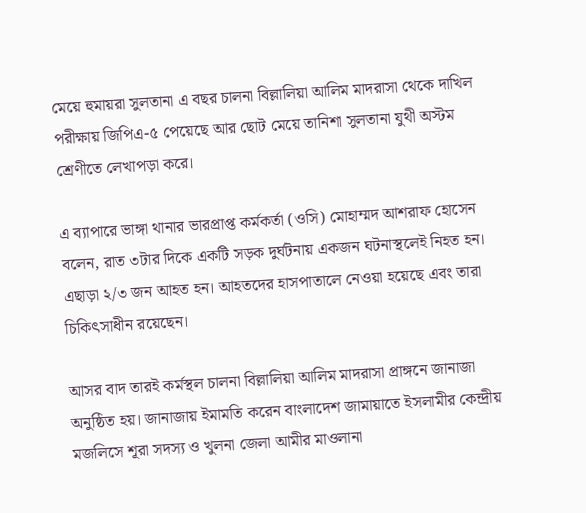মেয়ে হুমায়রা সুলতানা এ বছর চালনা বিল্লালিয়া আলিম মাদরাসা থেকে দাখিল পরীক্ষায় জিপিএ-৫ পেয়েছে আর ছোট মেয়ে তানিশা সুলতানা যুথী অস্টম শ্রেণীতে লেখাপড়া করে।

এ ব্যাপারে ভাঙ্গা থানার ভারপ্রাপ্ত কর্মকর্তা (ওসি) মোহাম্মদ আশরাফ হোসেন বলেন, রাত ৩টার দিকে একটি সড়ক দুর্ঘটনায় একজন ঘটনাস্থলেই নিহত হন। এছাড়া ২/৩ জন আহত হন। আহতদের হাসপাতালে নেওয়া হয়েছে এবং তারা চিকিৎসাধীন রয়েছেন।

আসর বাদ তারই কর্মস্থল চালনা বিল্লালিয়া আলিম মাদরাসা প্রাঙ্গনে জানাজা অনুষ্ঠিত হয়। জানাজায় ইমামতি করেন বাংলাদেশ জামায়াতে ইসলামীর কেন্দ্রীয় মজলিসে শূরা সদস্য ও খুলনা জেলা আমীর মাওলানা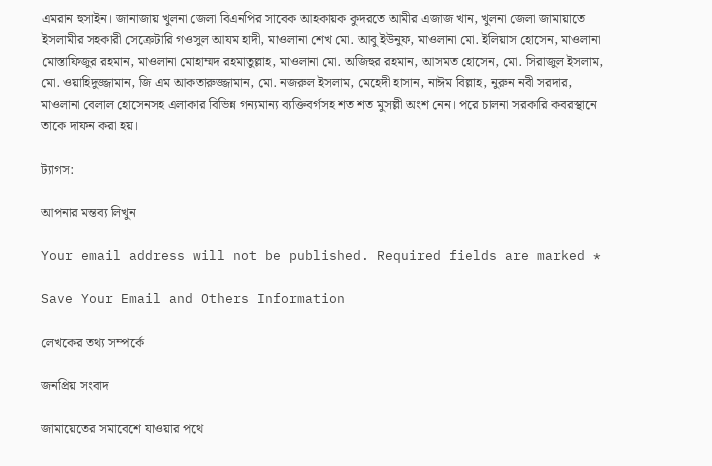এমরান হুসাইন। জানাজায় খুলনা জেলা বিএনপির সাবেক আহকায়ক কুদরতে আমীর এজাজ খান, খুলনা জেলা জামায়াতে ইসলামীর সহকারী সেক্রেটারি গওসুল আযম হাদী, মাওলানা শেখ মো. আবু ইউনুফ, মাওলানা মো. ইলিয়াস হোসেন, মাওলানা মোস্তাফিজুর রহমান, মাওলানা মোহাম্মদ রহমাতুল্লাহ, মাওলানা মো. অজিহুর রহমান, আসমত হোসেন, মো. সিরাজুল ইসলাম, মো. ওয়াহিদুজ্জামান, জি এম আকতারুজ্জামান, মো. নজরুল ইসলাম, মেহেদী হাসান, নাঈম বিল্লাহ, নুরুন নবী সরদার, মাওলানা বেলাল হোসেনসহ এলাকার বিভিন্ন গন্যমান্য ব্যক্তিবর্গসহ শত শত মুসল্লী অংশ নেন। পরে চালনা সরকারি কবরস্থানে তাকে দাফন করা হয়।

ট্যাগস:

আপনার মন্তব্য লিখুন

Your email address will not be published. Required fields are marked *

Save Your Email and Others Information

লেখকের তথ্য সম্পর্কে

জনপ্রিয় সংবাদ

জামায়েতের সমাবেশে যাওয়ার পথে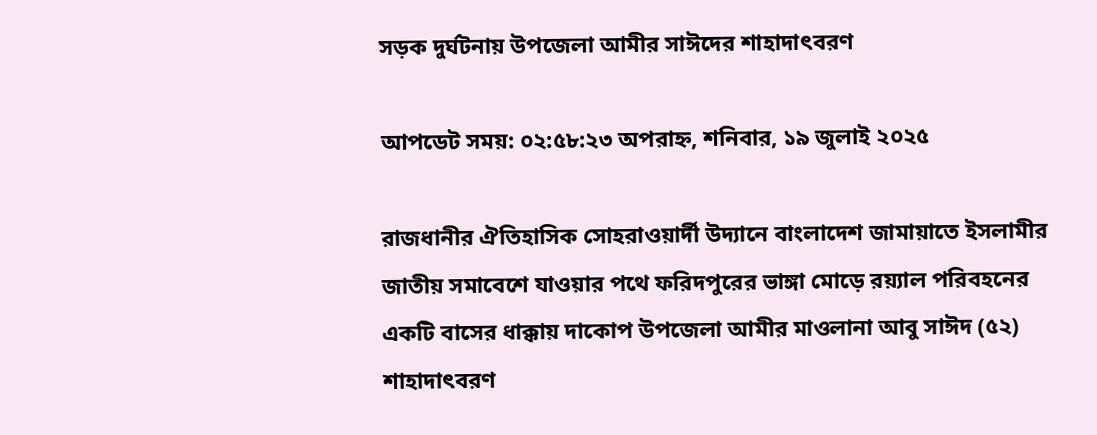সড়ক দুর্ঘটনায় উপজেলা আমীর সাঈদের শাহাদাৎবরণ

আপডেট সময়: ০২:৫৮:২৩ অপরাহ্ন, শনিবার, ১৯ জুলাই ২০২৫

রাজধানীর ঐতিহাসিক সোহরাওয়ার্দী উদ্যানে বাংলাদেশ জামায়াতে ইসলামীর জাতীয় সমাবেশে যাওয়ার পথে ফরিদপুরের ভাঙ্গা মোড়ে রয়্যাল পরিবহনের একটি বাসের ধাক্কায় দাকোপ উপজেলা আমীর মাওলানা আবু সাঈদ (৫২) শাহাদাৎবরণ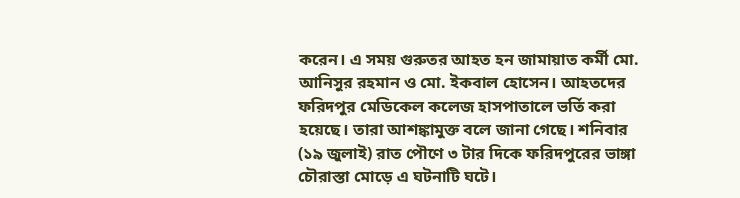করেন। এ সময় গুরুতর আহত হন জামায়াত কর্মী মো. আনিসুর রহমান ও মো. ইকবাল হোসেন। আহতদের ফরিদপুর মেডিকেল কলেজ হাসপাতালে ভর্তি করা হয়েছে। তারা আশঙ্কামুক্ত বলে জানা গেছে। শনিবার (১৯ জুলাই) রাত পৌণে ৩ টার দিকে ফরিদপুরের ভাঙ্গা চৌরাস্তা মোড়ে এ ঘটনাটি ঘটে।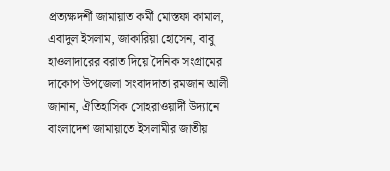প্রত্যক্ষদর্শী জামায়াত কর্মী মোস্তফা কামাল, এবাদুল ইসলাম, জাকারিয়া হোসেন, বাবু হাওলাদারের বরাত দিয়ে দৈনিক সংগ্রামের দাকোপ উপজেলা সংবাদদাতা রমজান আলী জানান, ঐতিহাসিক সোহরাওয়ার্দী উদ্যানে বাংলাদেশ জামায়াতে ইসলামীর জাতীয়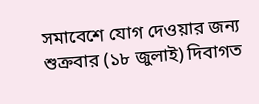সমাবেশে যোগ দেওয়ার জন্য শুক্রবার (১৮ জুলাই) দিবাগত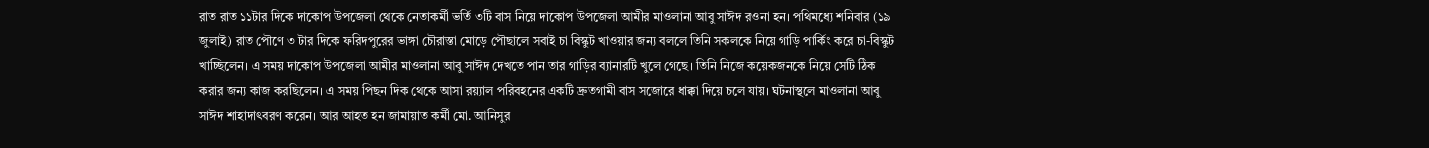রাত রাত ১১টার দিকে দাকোপ উপজেলা থেকে নেতাকর্মী ভর্তি ৩টি বাস নিয়ে দাকোপ উপজেলা আমীর মাওলানা আবু সাঈদ রওনা হন। পথিমধ্যে শনিবার (১৯ জুলাই) রাত পৌণে ৩ টার দিকে ফরিদপুরের ভাঙ্গা চৌরাস্তা মোড়ে পৌছালে সবাই চা বিস্কুট খাওয়ার জন্য বললে তিনি সকলকে নিয়ে গাড়ি পার্কিং করে চা-বিস্কুট খাচ্ছিলেন। এ সময় দাকোপ উপজেলা আমীর মাওলানা আবু সাঈদ দেখতে পান তার গাড়ির ব্যানারটি খুলে গেছে। তিনি নিজে কয়েকজনকে নিয়ে সেটি ঠিক করার জন্য কাজ করছিলেন। এ সময় পিছন দিক থেকে আসা রয়্যাল পরিবহনের একটি দ্রুতগামী বাস সজোরে ধাক্কা দিয়ে চলে যায়। ঘটনাস্থলে মাওলানা আবু সাঈদ শাহাদাৎবরণ করেন। আর আহত হন জামায়াত কর্মী মো. আনিসুর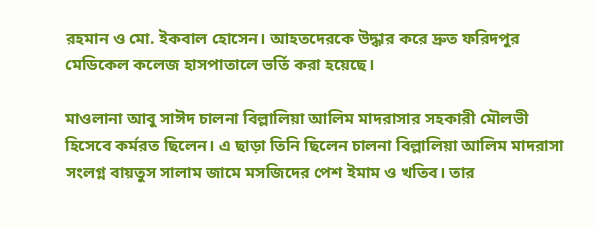রহমান ও মো. ইকবাল হোসেন। আহতদেরকে উদ্ধার করে দ্রুত ফরিদপুর মেডিকেল কলেজ হাসপাতালে ভর্তি করা হয়েছে।

মাওলানা আবু সাঈদ চালনা বিল্লালিয়া আলিম মাদরাসার সহকারী মৌলভী হিসেবে কর্মরত ছিলেন। এ ছাড়া তিনি ছিলেন চালনা বিল্লালিয়া আলিম মাদরাসা সংলগ্ন বায়তুস সালাম জামে মসজিদের পেশ ইমাম ও খতিব। তার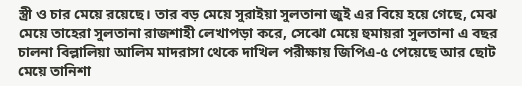স্ত্রী ও চার মেয়ে রয়েছে। তার বড় মেয়ে সুরাইয়া সুলতানা জুই এর বিয়ে হয়ে গেছে, মেঝ মেয়ে তাহেরা সুলতানা রাজশাহী লেখাপড়া করে, সেঝো মেয়ে হুমায়রা সুলতানা এ বছর চালনা বিল্লালিয়া আলিম মাদরাসা থেকে দাখিল পরীক্ষায় জিপিএ-৫ পেয়েছে আর ছোট মেয়ে তানিশা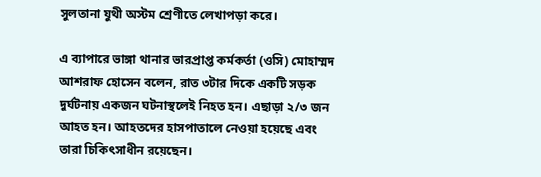সুলতানা যুথী অস্টম শ্রেণীতে লেখাপড়া করে।

এ ব্যাপারে ভাঙ্গা থানার ভারপ্রাপ্ত কর্মকর্তা (ওসি) মোহাম্মদ আশরাফ হোসেন বলেন, রাত ৩টার দিকে একটি সড়ক দুর্ঘটনায় একজন ঘটনাস্থলেই নিহত হন। এছাড়া ২/৩ জন আহত হন। আহতদের হাসপাতালে নেওয়া হয়েছে এবং তারা চিকিৎসাধীন রয়েছেন।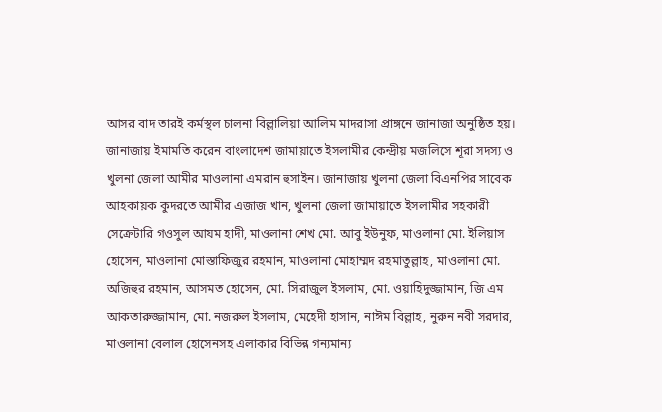আসর বাদ তারই কর্মস্থল চালনা বিল্লালিয়া আলিম মাদরাসা প্রাঙ্গনে জানাজা অনুষ্ঠিত হয়। জানাজায় ইমামতি করেন বাংলাদেশ জামায়াতে ইসলামীর কেন্দ্রীয় মজলিসে শূরা সদস্য ও খুলনা জেলা আমীর মাওলানা এমরান হুসাইন। জানাজায় খুলনা জেলা বিএনপির সাবেক আহকায়ক কুদরতে আমীর এজাজ খান, খুলনা জেলা জামায়াতে ইসলামীর সহকারী সেক্রেটারি গওসুল আযম হাদী, মাওলানা শেখ মো. আবু ইউনুফ, মাওলানা মো. ইলিয়াস হোসেন, মাওলানা মোস্তাফিজুর রহমান, মাওলানা মোহাম্মদ রহমাতুল্লাহ, মাওলানা মো. অজিহুর রহমান, আসমত হোসেন, মো. সিরাজুল ইসলাম, মো. ওয়াহিদুজ্জামান, জি এম আকতারুজ্জামান, মো. নজরুল ইসলাম, মেহেদী হাসান, নাঈম বিল্লাহ, নুরুন নবী সরদার, মাওলানা বেলাল হোসেনসহ এলাকার বিভিন্ন গন্যমান্য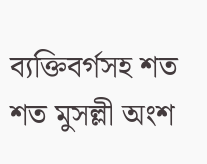ব্যক্তিবর্গসহ শত শত মুসল্লী অংশ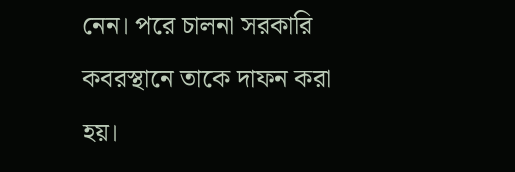নেন। পরে চালনা সরকারি কবরস্থানে তাকে দাফন করা হয়।